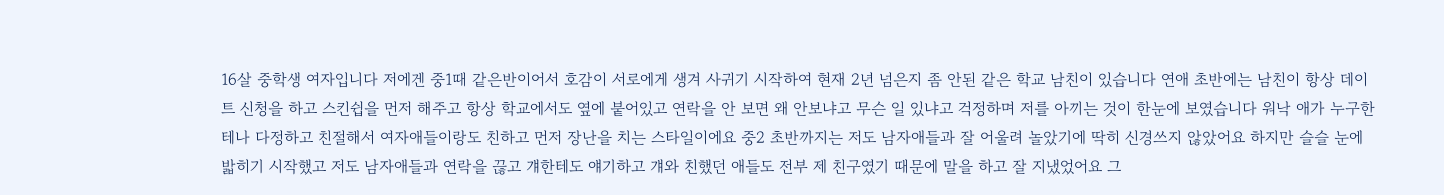16살 중학생 여자입니다 저에겐 중1때 같은반이어서 호감이 서로에게 생겨 사귀기 시작하여 현재 2년 넘은지 좀 안된 같은 학교 남친이 있습니다 연애 초반에는 남친이 항상 데이트 신청을 하고 스킨쉽을 먼저 해주고 항상 학교에서도 옆에 붙어있고 연락을 안 보면 왜 안보냐고 무슨 일 있냐고 걱정하며 저를 아끼는 것이 한눈에 보였습니다 워낙 애가 누구한테나 다정하고 친절해서 여자애들이랑도 친하고 먼저 장난을 치는 스타일이에요 중2 초반까지는 저도 남자애들과 잘 어울려 놀았기에 딱히 신경쓰지 않았어요 하지만 슬슬 눈에 밟히기 시작했고 저도 남자애들과 연락을 끊고 걔한테도 얘기하고 걔와 친했던 애들도 전부 제 친구였기 때문에 말을 하고 잘 지냈었어요 그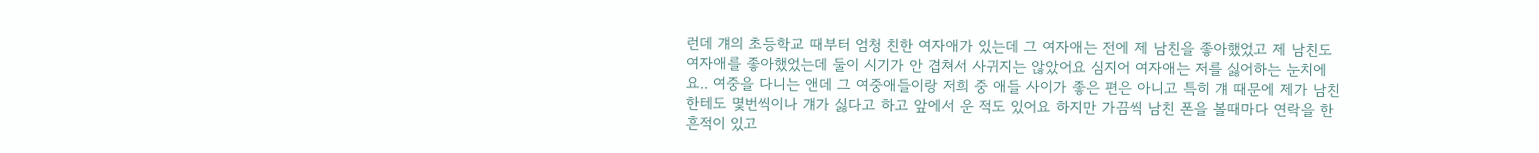런데 걔의 초등학교 때부터 엄청 친한 여자애가 있는데 그 여자애는 전에 제 남친을 좋아했었고 제 남친도 여자애를 좋아했었는데 둘이 시기가 안 겹쳐서 사귀지는 않았어요 심지어 여자애는 저를 싫어하는 눈치에요.. 여중을 다니는 앤데 그 여중애들이랑 저희 중 애들 사이가 좋은 편은 아니고 특히 걔 때문에 제가 남친한테도 몇번씩이나 걔가 싫다고 하고 앞에서 운 적도 있어요 하지만 가끔씩 남친 폰을 볼때마다 연락을 한 흔적이 있고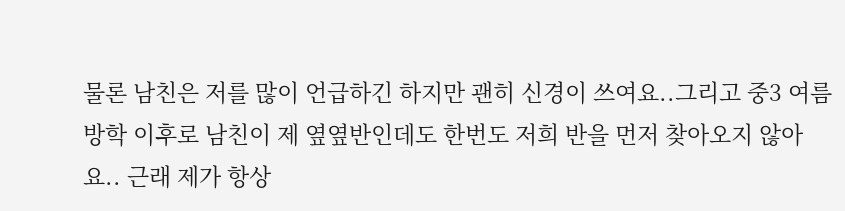물론 남친은 저를 많이 언급하긴 하지만 괜히 신경이 쓰여요..그리고 중3 여름방학 이후로 남친이 제 옆옆반인데도 한번도 저희 반을 먼저 찾아오지 않아요.. 근래 제가 항상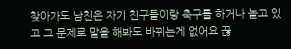찾아가도 남친은 자기 친구들이랑 축구를 하거나 놀고 있고 그 문제로 말을 해봐도 바뀌는게 없어요 끊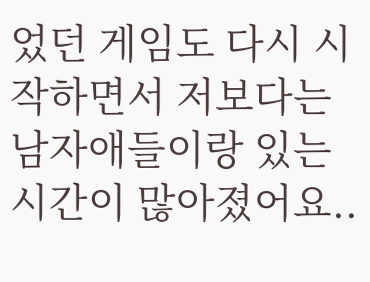었던 게임도 다시 시작하면서 저보다는 남자애들이랑 있는 시간이 많아졌어요..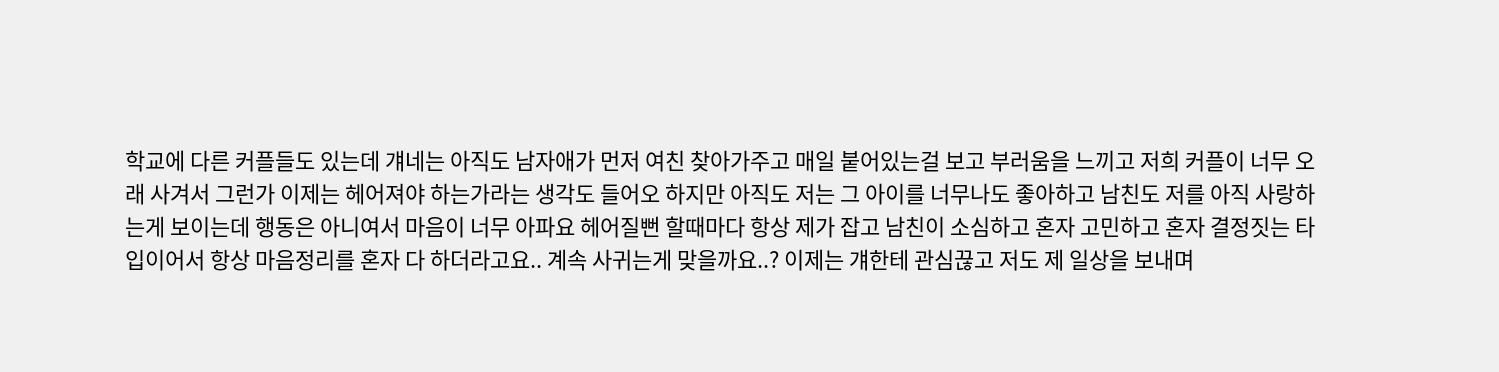학교에 다른 커플들도 있는데 걔네는 아직도 남자애가 먼저 여친 찾아가주고 매일 붙어있는걸 보고 부러움을 느끼고 저희 커플이 너무 오래 사겨서 그런가 이제는 헤어져야 하는가라는 생각도 들어오 하지만 아직도 저는 그 아이를 너무나도 좋아하고 남친도 저를 아직 사랑하는게 보이는데 행동은 아니여서 마음이 너무 아파요 헤어질뻔 할때마다 항상 제가 잡고 남친이 소심하고 혼자 고민하고 혼자 결정짓는 타입이어서 항상 마음정리를 혼자 다 하더라고요.. 계속 사귀는게 맞을까요..? 이제는 걔한테 관심끊고 저도 제 일상을 보내며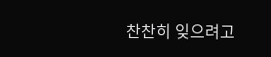찬찬히 잊으려고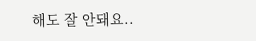해도 잘 안돼요..